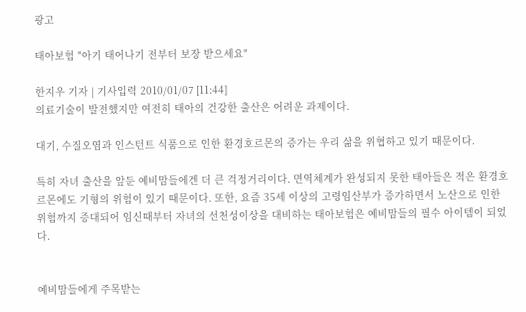광고

태아보험 "아기 태어나기 전부터 보장 받으세요"

한지우 기자 | 기사입력 2010/01/07 [11:44]
의료기술이 발전했지만 여전히 태아의 건강한 출산은 어려운 과제이다.

대기, 수질오염과 인스턴트 식품으로 인한 환경호르몬의 증가는 우리 삶을 위협하고 있기 때문이다.

특히 자녀 출산을 앞둔 예비맘들에겐 더 큰 걱정거리이다. 면역체계가 완성되지 못한 태아들은 적은 환경호르몬에도 기형의 위험이 있기 때문이다. 또한, 요즘 35세 이상의 고령임산부가 증가하면서 노산으로 인한 위험까지 증대되어 임신때부터 자녀의 선천성이상을 대비하는 태아보험은 예비맘들의 필수 아이템이 되었다.


예비맘들에게 주목받는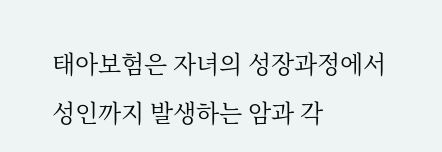태아보험은 자녀의 성장과정에서 성인까지 발생하는 암과 각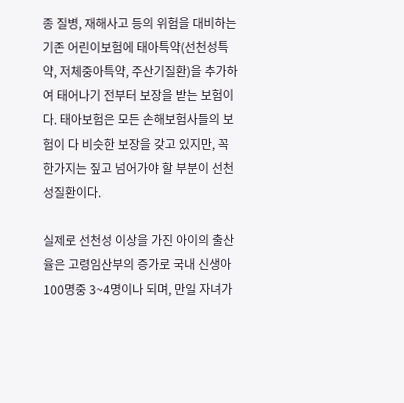종 질병, 재해사고 등의 위험을 대비하는 기존 어린이보험에 태아특약(선천성특약, 저체중아특약, 주산기질환)을 추가하여 태어나기 전부터 보장을 받는 보험이다. 태아보험은 모든 손해보험사들의 보험이 다 비슷한 보장을 갖고 있지만, 꼭 한가지는 짚고 넘어가야 할 부분이 선천성질환이다.

실제로 선천성 이상을 가진 아이의 출산율은 고령임산부의 증가로 국내 신생아 100명중 3~4명이나 되며, 만일 자녀가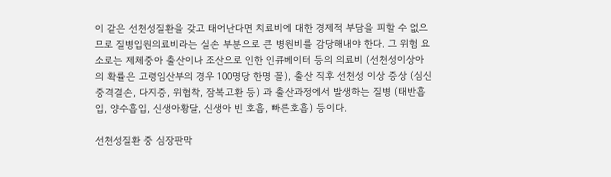이 같은 선천성질환을 갖고 태어난다면 치료비에 대한 경제적 부담을 피할 수 없으므로 질병입원의료비라는 실손 부분으로 큰 병원비를 감당해내야 한다. 그 위험 요소로는 제체중아 출산이나 조산으로 인한 인큐베이터 등의 의료비 (선천성이상아의 확률은 고령임산부의 경우 100명당 한명 꼴), 출산 직후 선천성 이상 증상 (심신중격결손, 다지증, 위협착, 잠복고환 등) 과 출산과정에서 발생하는 질병 (태반흡입, 양수흡입, 신생아황달, 신생아 빈 호흡, 빠른호흡) 등이다.

선천성질환 중 심장판막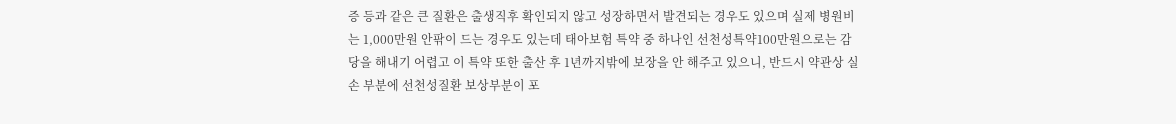증 등과 같은 큰 질환은 출생직후 확인되지 않고 성장하면서 발견되는 경우도 있으며 실제 병원비는 1,000만원 안팎이 드는 경우도 있는데 태아보험 특약 중 하나인 선천성특약100만원으로는 감당을 해내기 어렵고 이 특약 또한 출산 후 1년까지밖에 보장을 안 해주고 있으니, 반드시 약관상 실손 부분에 선천성질환 보상부분이 포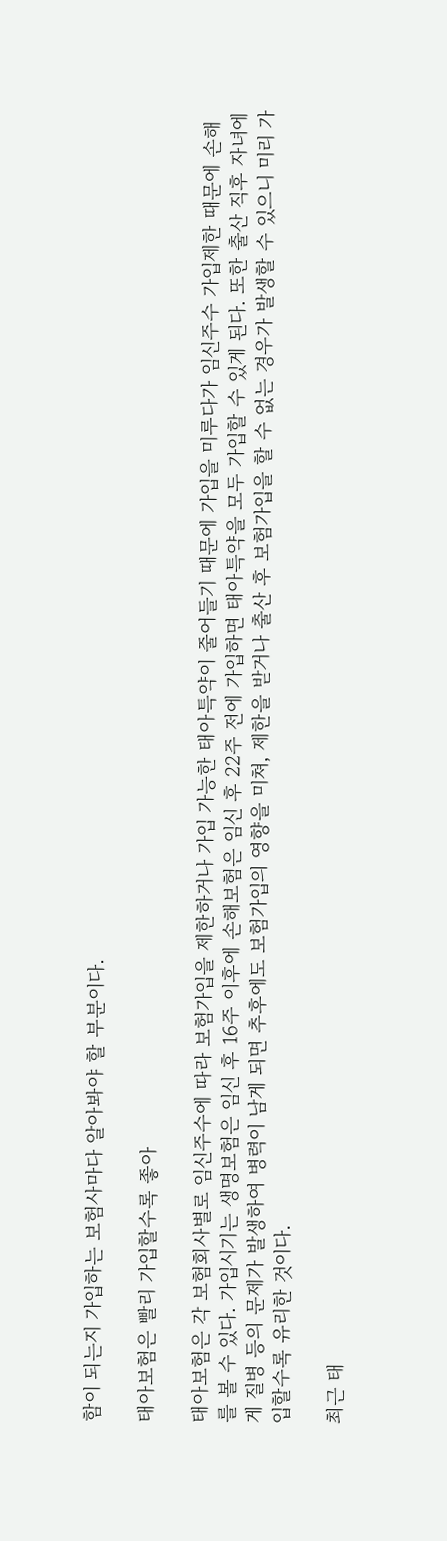함이 되는지 가입하는 보험사마다 알아봐야 할 부분이다.

태아보험은 빨리 가입할수록 좋아

태아보험은 각 보험회사별로 임신주수에 따라 보험가입을 제한하거나 가입 가능한 태아특약이 줄어들기 때문에 가입을 미루다가 임신주수 가입제한 때문에 손해를 볼 수 있다. 가입시기는 생명보험은 임신 후 16주 이후에 손해보험은 임신 후 22주 전에 가입하면 태아특약을 모두 가입할 수 있게 된다. 또한 출산 직후 자녀에게 질병 등의 문제가 발생하여 병력이 남게 되면 추후에도 보험가입의 영향을 미쳐, 제한을 받거나 출산 후 보험가입을 할 수 없는 경우가 발생할 수 있으니 미리 가입할수록 유리한 것이다.

최근 태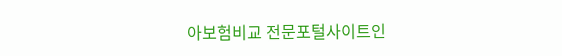아보험비교 전문포털사이트인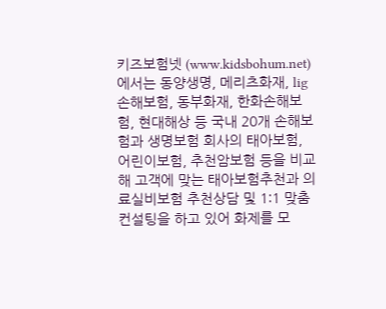키즈보험넷 (www.kidsbohum.net) 에서는 동양생명, 메리츠화재, lig손해보험, 동부화재, 한화손해보험, 현대해상 등 국내 20개 손해보험과 생명보험 회사의 태아보험, 어린이보험, 추천암보험 등을 비교해 고객에 맞는 태아보험추천과 의료실비보험 추천상담 및 1:1 맞춤 컨설팅을 하고 있어 화제를 모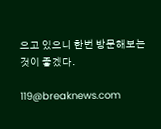으고 있으니 한번 방문해보는 것이 좋겠다.

119@breaknews.com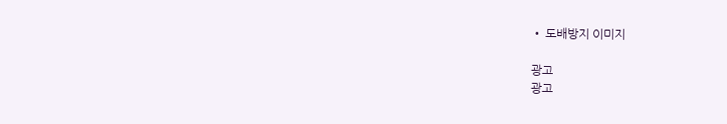• 도배방지 이미지

광고
광고